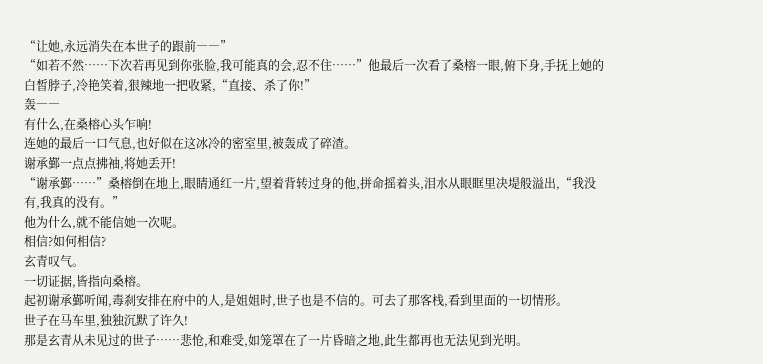“让她,永远消失在本世子的跟前――”
“如若不然……下次若再见到你张脸,我可能真的会,忍不住……”他最后一次看了桑榕一眼,俯下身,手抚上她的白皙脖子,冷艳笑着,狠辣地一把收紧,“直接、杀了你!”
轰――
有什么,在桑榕心头乍响!
连她的最后一口气息,也好似在这冰冷的密室里,被轰成了碎渣。
谢承鄞一点点拂袖,将她丢开!
“谢承鄞……”桑榕倒在地上,眼睛通红一片,望着背转过身的他,拼命摇着头,泪水从眼眶里决堤般溢出,“我没有,我真的没有。”
他为什么,就不能信她一次呢。
相信?如何相信?
玄青叹气。
一切证据,皆指向桑榕。
起初谢承鄞听闻,毒刹安排在府中的人,是姐姐时,世子也是不信的。可去了那客栈,看到里面的一切情形。
世子在马车里,独独沉默了许久!
那是玄青从未见过的世子……悲怆,和难受,如笼罩在了一片昏暗之地,此生都再也无法见到光明。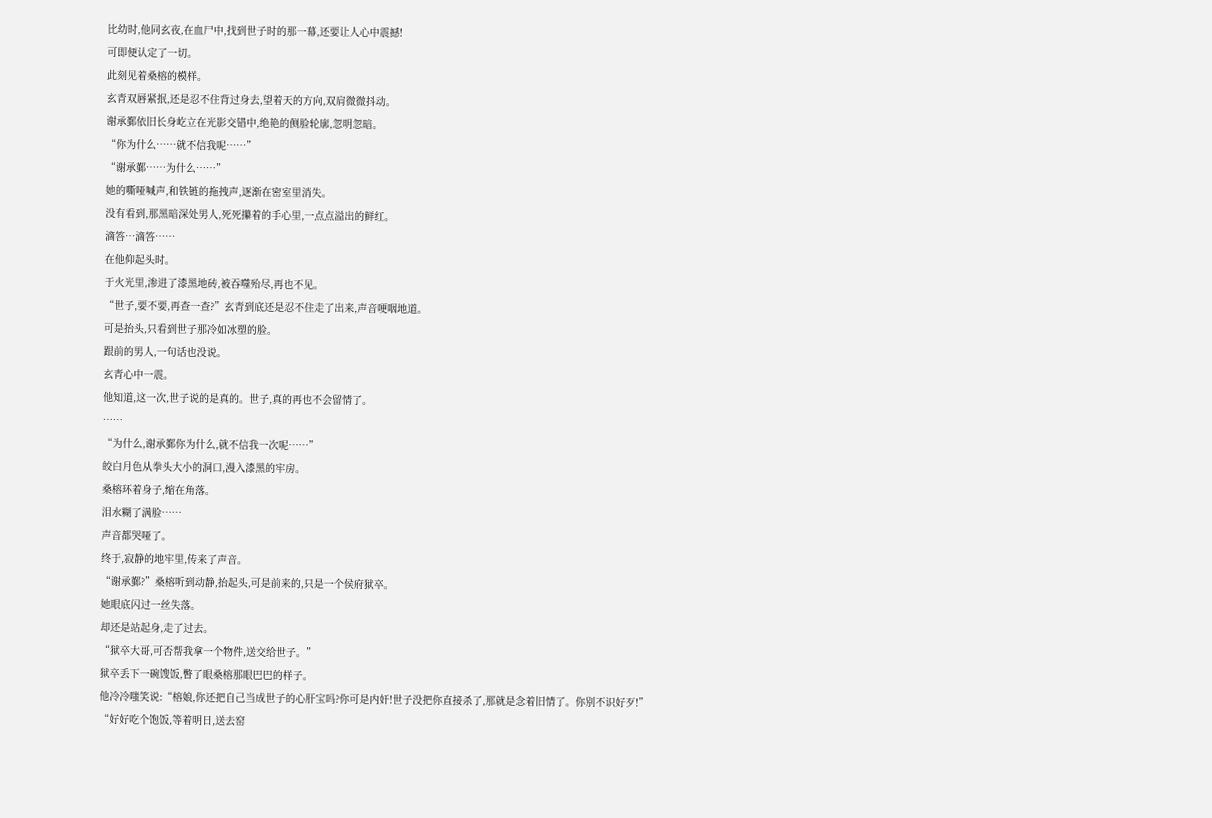比幼时,他同玄夜,在血尸中,找到世子时的那一幕,还要让人心中震撼!
可即便认定了一切。
此刻见着桑榕的模样。
玄青双唇紧抿,还是忍不住背过身去,望着天的方向,双肩微微抖动。
谢承鄞依旧长身屹立在光影交错中,绝艳的侧脸轮廓,忽明忽暗。
“你为什么……就不信我呢……”
“谢承鄞……为什么……”
她的嘶哑喊声,和铁链的拖拽声,逐渐在密室里消失。
没有看到,那黑暗深处男人,死死攥着的手心里,一点点溢出的鲜红。
滴答…滴答……
在他仰起头时。
于火光里,渗进了漆黑地砖,被吞噬殆尽,再也不见。
“世子,要不要,再查一查?”玄青到底还是忍不住走了出来,声音哽咽地道。
可是抬头,只看到世子那冷如冰塑的脸。
跟前的男人,一句话也没说。
玄青心中一震。
他知道,这一次,世子说的是真的。世子,真的再也不会留情了。
……
“为什么,谢承鄞你为什么,就不信我一次呢……”
皎白月色从拳头大小的洞口,漫入漆黑的牢房。
桑榕环着身子,缩在角落。
泪水糊了满脸……
声音都哭哑了。
终于,寂静的地牢里,传来了声音。
“谢承鄞?”桑榕听到动静,抬起头,可是前来的,只是一个侯府狱卒。
她眼底闪过一丝失落。
却还是站起身,走了过去。
“狱卒大哥,可否帮我拿一个物件,送交给世子。”
狱卒丢下一碗馊饭,瞥了眼桑榕那眼巴巴的样子。
他冷冷嗤笑说:“榕娘,你还把自己当成世子的心肝宝吗?你可是内奸!世子没把你直接杀了,那就是念着旧情了。你别不识好歹!”
“好好吃个饱饭,等着明日,送去窑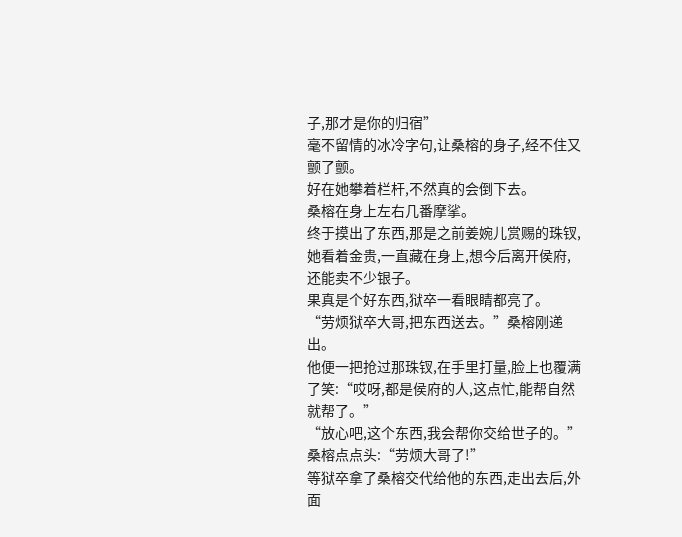子,那才是你的归宿”
毫不留情的冰冷字句,让桑榕的身子,经不住又颤了颤。
好在她攀着栏杆,不然真的会倒下去。
桑榕在身上左右几番摩挲。
终于摸出了东西,那是之前姜婉儿赏赐的珠钗,她看着金贵,一直藏在身上,想今后离开侯府,还能卖不少银子。
果真是个好东西,狱卒一看眼睛都亮了。
“劳烦狱卒大哥,把东西送去。”桑榕刚递出。
他便一把抢过那珠钗,在手里打量,脸上也覆满了笑:“哎呀,都是侯府的人,这点忙,能帮自然就帮了。”
“放心吧,这个东西,我会帮你交给世子的。”
桑榕点点头:“劳烦大哥了!”
等狱卒拿了桑榕交代给他的东西,走出去后,外面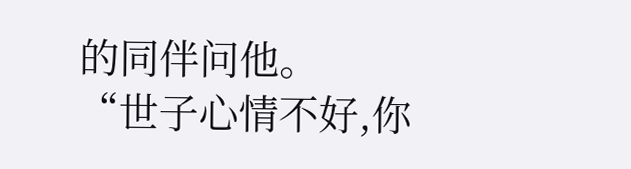的同伴问他。
“世子心情不好,你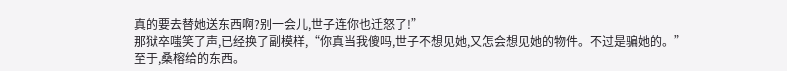真的要去替她送东西啊?别一会儿,世子连你也迁怒了!”
那狱卒嗤笑了声,已经换了副模样,“你真当我傻吗,世子不想见她,又怎会想见她的物件。不过是骗她的。”
至于,桑榕给的东西。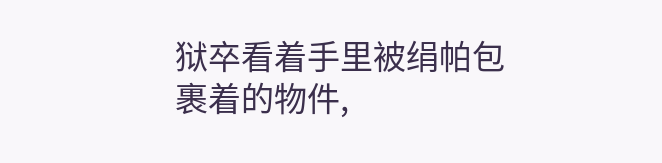狱卒看着手里被绢帕包裹着的物件,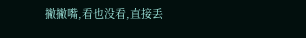撇撇嘴,看也没看,直接丢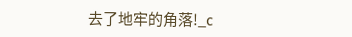去了地牢的角落!_c